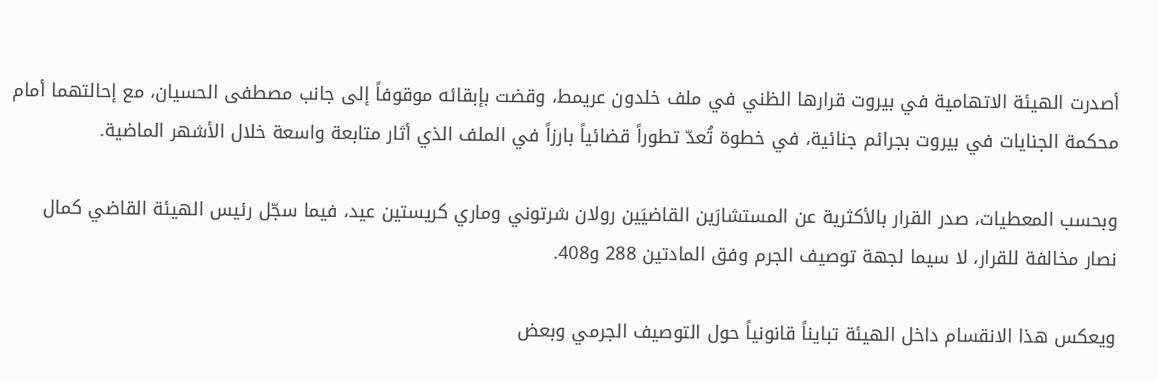أصدرت الهيئة الاتهامية في بيروت قرارها الظني في ملف خلدون عريمط، وقضت بإبقائه موقوفاً إلى جانب مصطفى الحسيان، مع إحالتهما أمام محكمة الجنايات في بيروت بجرائم جنائية، في خطوة تُعدّ تطوراً قضائياً بارزاً في الملف الذي أثار متابعة واسعة خلال الأشهر الماضية.

وبحسب المعطيات، صدر القرار بالأكثرية عن المستشارَين القاضيَين رولان شرتوني وماري كريستين عيد، فيما سجّل رئيس الهيئة القاضي كمال نصار مخالفة للقرار، لا سيما لجهة توصيف الجرم وفق المادتين 288 و408.

ويعكس هذا الانقسام داخل الهيئة تبايناً قانونياً حول التوصيف الجرمي وبعض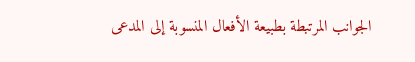الجوانب المرتبطة بطبيعة الأفعال المنسوبة إلى المدعى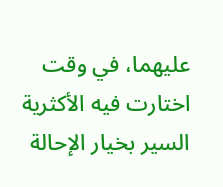عليهما، في وقت اختارت فيه الأكثرية السير بخيار الإحالة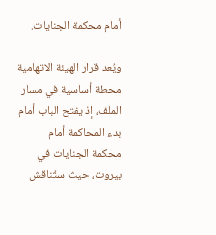أمام محكمة الجنايات.

ويُعد قرار الهيئة الاتهامية محطة أساسية في مسار الملف، إذ يفتح الباب أمام بدء المحاكمة أمام محكمة الجنايات في بيروت، حيث ستُناقش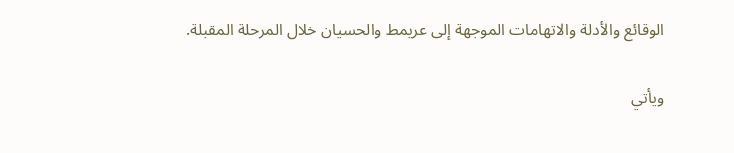الوقائع والأدلة والاتهامات الموجهة إلى عريمط والحسيان خلال المرحلة المقبلة.

ويأتي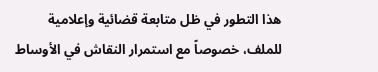هذا التطور في ظل متابعة قضائية وإعلامية للملف، خصوصاً مع استمرار النقاش في الأوساط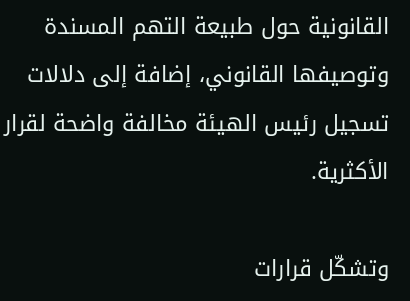القانونية حول طبيعة التهم المسندة وتوصيفها القانوني، إضافة إلى دلالات تسجيل رئيس الهيئة مخالفة واضحة لقرار الأكثرية.

وتشكّل قرارات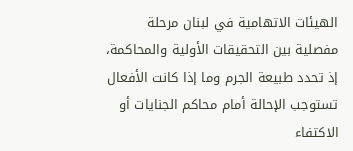الهيئات الاتهامية في لبنان مرحلة مفصلية بين التحقيقات الأولية والمحاكمة، إذ تحدد طبيعة الجرم وما إذا كانت الأفعال تستوجب الإحالة أمام محاكم الجنايات أو الاكتفاء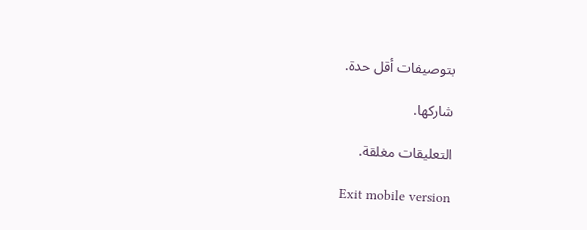بتوصيفات أقل حدة.

شاركها.

التعليقات مغلقة.

Exit mobile version